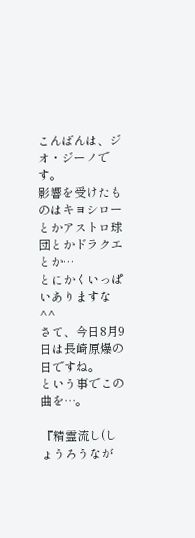こんばんは、ジオ・ジーノです。
影響を受けたものはキヨシローとかアストロ球団とかドラクエとか…
とにかくいっぱいありますな^^
さて、今日8月9日は長崎原爆の日ですね。
という事でこの曲を…。

『精霊流し(しょうろうなが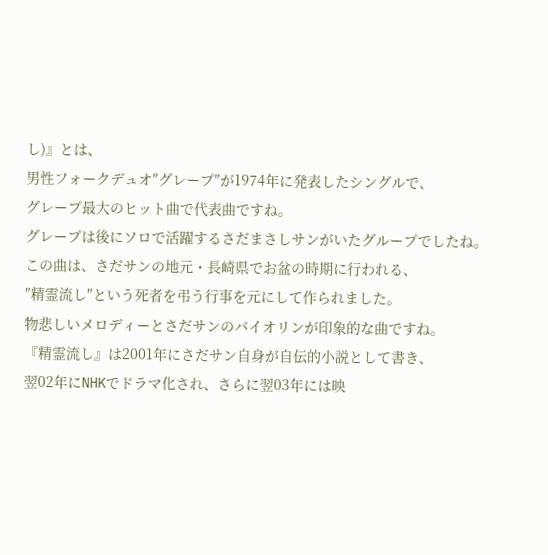し)』とは、
男性フォークデュオ″グレープ″が1974年に発表したシングルで、
グレープ最大のヒット曲で代表曲ですね。
グレープは後にソロで活躍するさだまさしサンがいたグループでしたね。
この曲は、さだサンの地元・長崎県でお盆の時期に行われる、
″精霊流し″という死者を弔う行事を元にして作られました。
物悲しいメロディーとさだサンのバイオリンが印象的な曲ですね。
『精霊流し』は2001年にさだサン自身が自伝的小説として書き、
翌02年にNHKでドラマ化され、さらに翌03年には映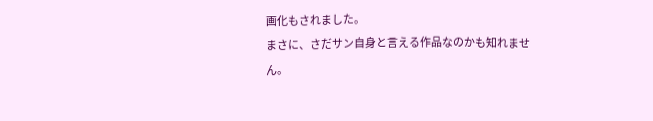画化もされました。
まさに、さだサン自身と言える作品なのかも知れません。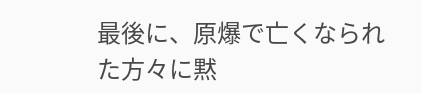最後に、原爆で亡くなられた方々に黙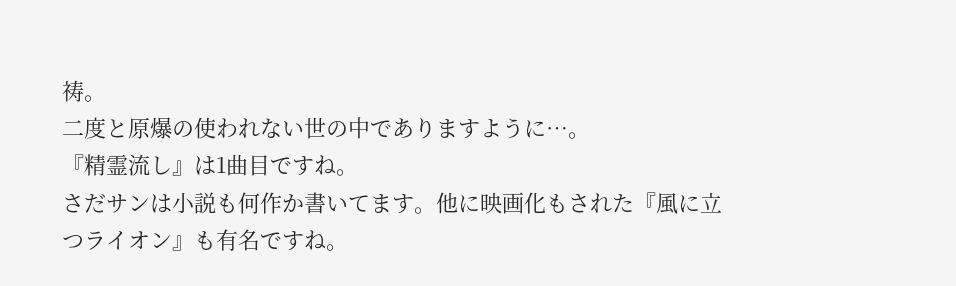祷。
二度と原爆の使われない世の中でありますように…。
『精霊流し』は1曲目ですね。
さだサンは小説も何作か書いてます。他に映画化もされた『風に立つライオン』も有名ですね。